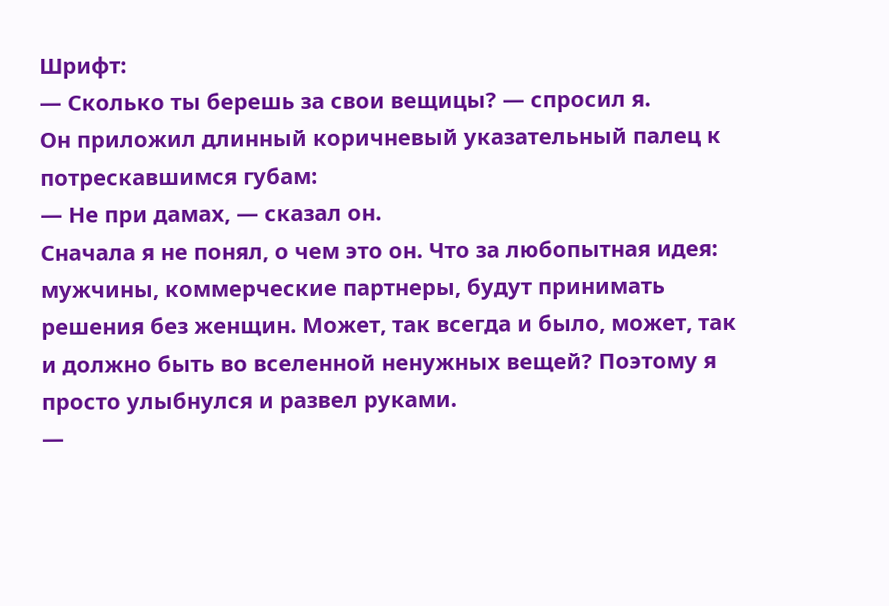Шрифт:
— Сколько ты берешь за свои вещицы? — спросил я.
Он приложил длинный коричневый указательный палец к потрескавшимся губам:
— Не при дамах, — сказал он.
Сначала я не понял, о чем это он. Что за любопытная идея: мужчины, коммерческие партнеры, будут принимать решения без женщин. Может, так всегда и было, может, так и должно быть во вселенной ненужных вещей? Поэтому я просто улыбнулся и развел руками.
—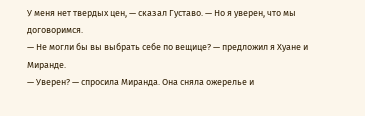У меня нет твердых цен, — сказал Густаво. — Но я уверен, что мы договоримся.
— Не могли бы вы выбрать себе по вещице? — предложил я Хуане и Миранде.
— Уверен? — спросила Миранда. Она сняла ожерелье и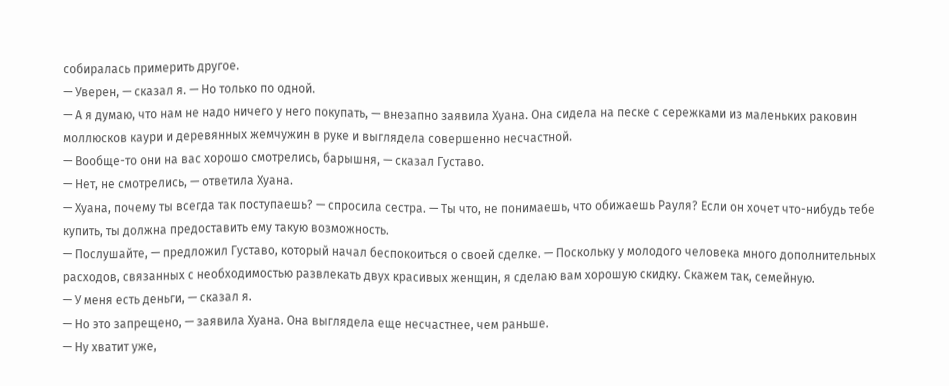собиралась примерить другое.
— Уверен, — сказал я. — Но только по одной.
— А я думаю, что нам не надо ничего у него покупать, — внезапно заявила Хуана. Она сидела на песке с сережками из маленьких раковин моллюсков каури и деревянных жемчужин в руке и выглядела совершенно несчастной.
— Вообще-то они на вас хорошо смотрелись, барышня, — сказал Густаво.
— Нет, не смотрелись, — ответила Хуана.
— Хуана, почему ты всегда так поступаешь? — спросила сестра. — Ты что, не понимаешь, что обижаешь Рауля? Если он хочет что-нибудь тебе купить, ты должна предоставить ему такую возможность.
— Послушайте, — предложил Густаво, который начал беспокоиться о своей сделке. — Поскольку у молодого человека много дополнительных расходов, связанных с необходимостью развлекать двух красивых женщин, я сделаю вам хорошую скидку. Скажем так, семейную.
— У меня есть деньги, — сказал я.
— Но это запрещено, — заявила Хуана. Она выглядела еще несчастнее, чем раньше.
— Ну хватит уже,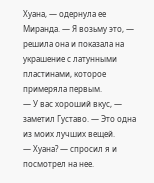Хуана, — одернула ее Миранда. — Я возьму это, — решила она и показала на украшение с латунными пластинами, которое примеряла первым.
— У вас хороший вкус, — заметил Густаво. — Это одна из моих лучших вещей.
— Хуана? — спросил я и посмотрел на нее.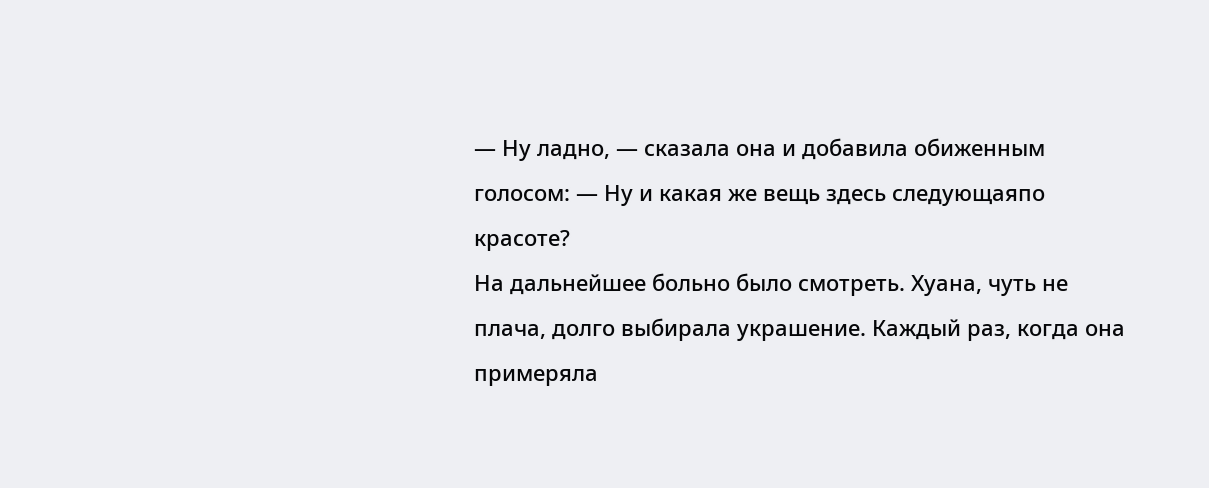— Ну ладно, — сказала она и добавила обиженным голосом: — Ну и какая же вещь здесь следующаяпо красоте?
На дальнейшее больно было смотреть. Хуана, чуть не плача, долго выбирала украшение. Каждый раз, когда она примеряла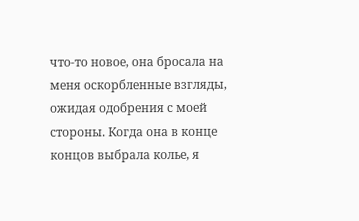что-то новое, она бросала на меня оскорбленные взгляды, ожидая одобрения с моей стороны. Когда она в конце концов выбрала колье, я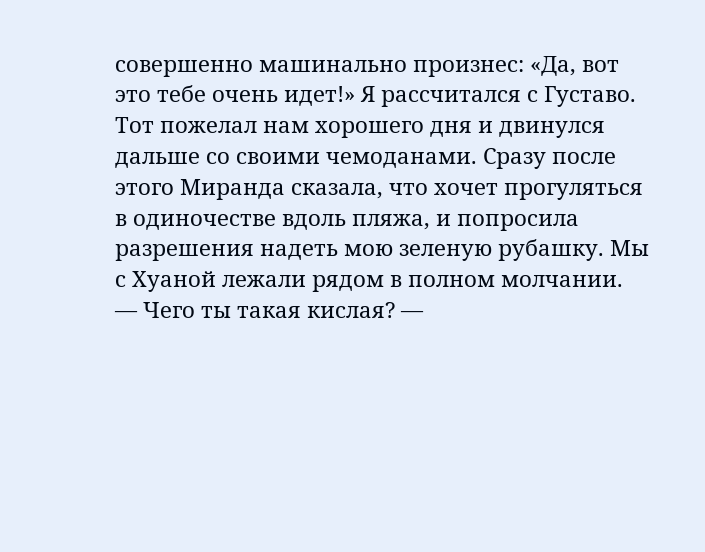совершенно машинально произнес: «Да, вот это тебе очень идет!» Я рассчитался с Густаво. Тот пожелал нам хорошего дня и двинулся дальше со своими чемоданами. Сразу после этого Миранда сказала, что хочет прогуляться в одиночестве вдоль пляжа, и попросила разрешения надеть мою зеленую рубашку. Мы с Хуаной лежали рядом в полном молчании.
— Чего ты такая кислая? —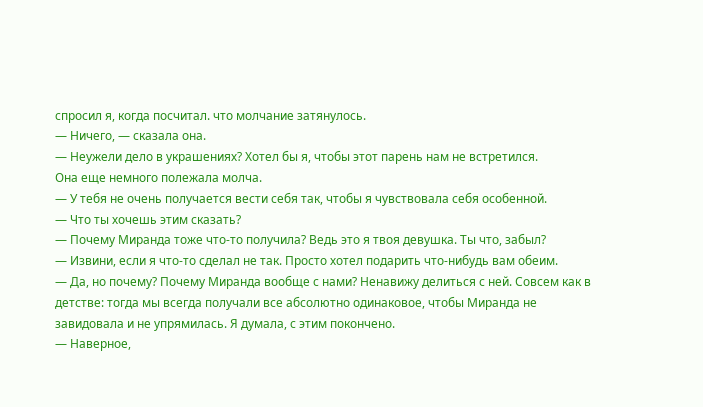спросил я, когда посчитал. что молчание затянулось.
— Ничего, — сказала она.
— Неужели дело в украшениях? Хотел бы я, чтобы этот парень нам не встретился.
Она еще немного полежала молча.
— У тебя не очень получается вести себя так, чтобы я чувствовала себя особенной.
— Что ты хочешь этим сказать?
— Почему Миранда тоже что-то получила? Ведь это я твоя девушка. Ты что, забыл?
— Извини, если я что-то сделал не так. Просто хотел подарить что-нибудь вам обеим.
— Да, но почему? Почему Миранда вообще с нами? Ненавижу делиться с ней. Совсем как в детстве: тогда мы всегда получали все абсолютно одинаковое, чтобы Миранда не завидовала и не упрямилась. Я думала, с этим покончено.
— Наверное,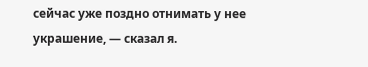сейчас уже поздно отнимать у нее украшение, — сказал я.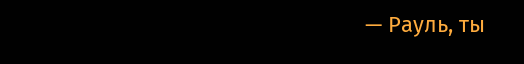— Рауль, ты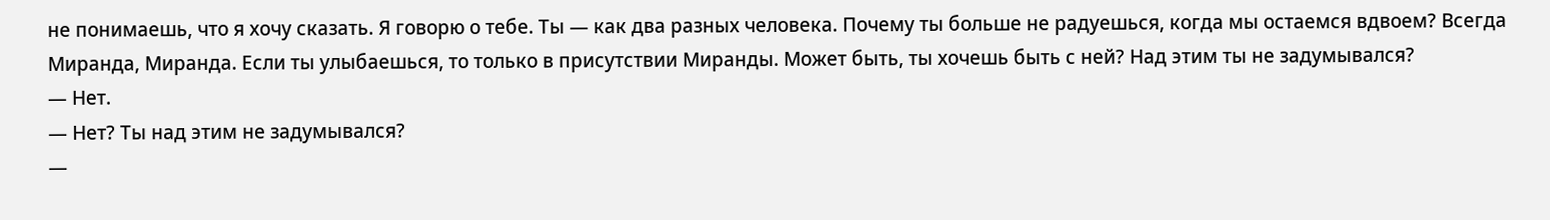не понимаешь, что я хочу сказать. Я говорю о тебе. Ты — как два разных человека. Почему ты больше не радуешься, когда мы остаемся вдвоем? Всегда Миранда, Миранда. Если ты улыбаешься, то только в присутствии Миранды. Может быть, ты хочешь быть с ней? Над этим ты не задумывался?
— Нет.
— Нет? Ты над этим не задумывался?
—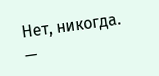Нет, никогда.
—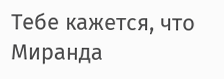Тебе кажется, что Миранда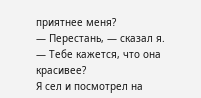приятнее меня?
— Перестань, — сказал я.
— Тебе кажется, что она красивее?
Я сел и посмотрел на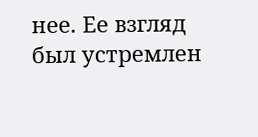нее. Ее взгляд был устремлен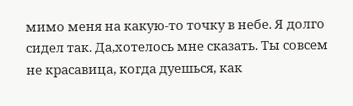мимо меня на какую-то точку в небе. Я долго сидел так. Да,хотелось мне сказать. Ты совсем не красавица, когда дуешься, как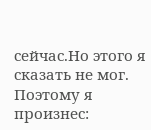сейчас.Но этого я сказать не мог. Поэтому я произнес: